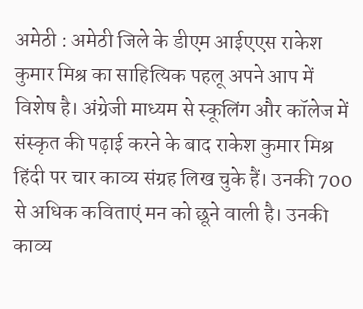अमेठी : अमेठी जिले के डीएम आईएएस राकेश कुमार मिश्र का साहित्यिक पहलू अपने आप में विशेष है। अंग्रेजी माध्यम से स्कूलिंग और कॉलेज में संस्कृत की पढ़ाई करने के बाद राकेश कुमार मिश्र हिंदी पर चार काव्य संग्रह लिख चुके हैं। उनकी 700 से अधिक कविताएं मन को छूने वाली है। उनकी काव्य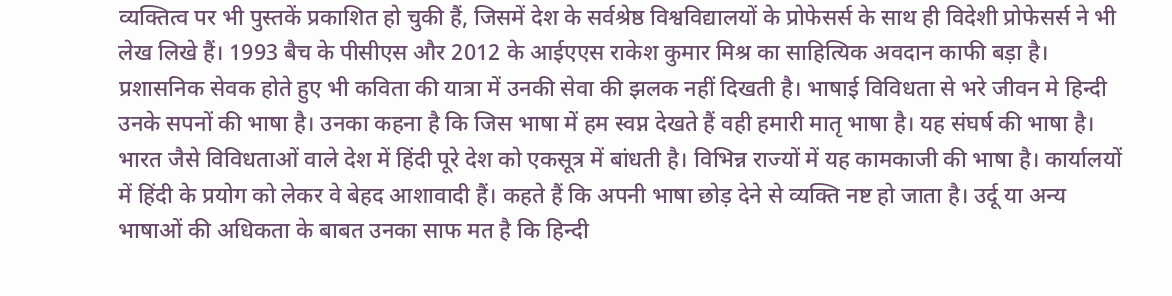व्यक्तित्व पर भी पुस्तकें प्रकाशित हो चुकी हैं, जिसमें देश के सर्वश्रेष्ठ विश्वविद्यालयों के प्रोफेसर्स के साथ ही विदेशी प्रोफेसर्स ने भी लेख लिखे हैं। 1993 बैच के पीसीएस और 2012 के आईएएस राकेश कुमार मिश्र का साहित्यिक अवदान काफी बड़ा है। प्रशासनिक सेवक होते हुए भी कविता की यात्रा में उनकी सेवा की झलक नहीं दिखती है। भाषाई विविधता से भरे जीवन मे हिन्दी उनके सपनों की भाषा है। उनका कहना है कि जिस भाषा में हम स्वप्न देखते हैं वही हमारी मातृ भाषा है। यह संघर्ष की भाषा है। भारत जैसे विविधताओं वाले देश में हिंदी पूरे देश को एकसूत्र में बांधती है। विभिन्न राज्यों में यह कामकाजी की भाषा है। कार्यालयों में हिंदी के प्रयोग को लेकर वे बेहद आशावादी हैं। कहते हैं कि अपनी भाषा छोड़ देने से व्यक्ति नष्ट हो जाता है। उर्दू या अन्य भाषाओं की अधिकता के बाबत उनका साफ मत है कि हिन्दी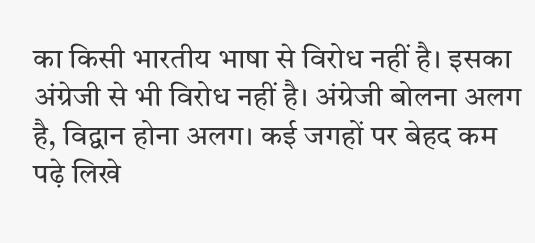का किसी भारतीय भाषा से विरोध नहीं है। इसका अंग्रेजी से भी विरोध नहीं है। अंग्रेजी बोलना अलग है, विद्वान होना अलग। कई जगहों पर बेहद कम पढ़े लिखे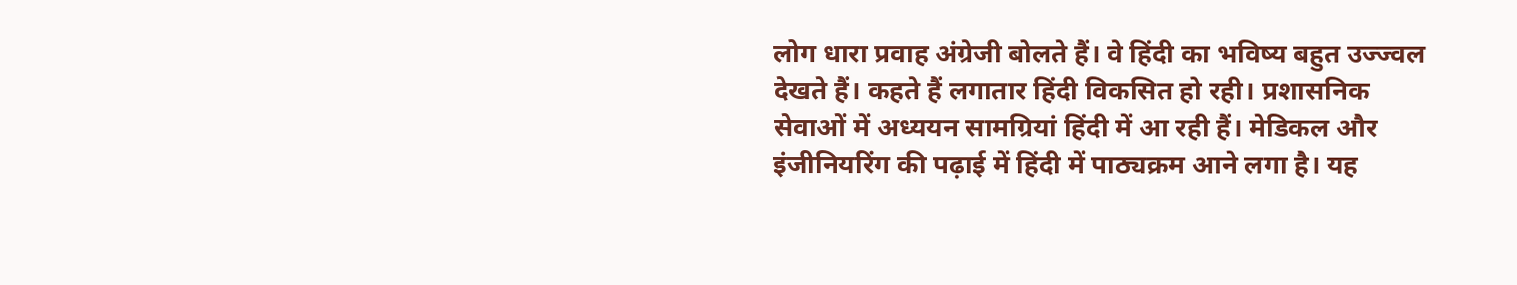लोग धारा प्रवाह अंग्रेजी बोलते हैं। वे हिंदी का भविष्य बहुत उज्ज्वल देखते हैं। कहते हैं लगातार हिंदी विकसित हो रही। प्रशासनिक सेवाओं में अध्ययन सामग्रियां हिंदी में आ रही हैं। मेडिकल और इंजीनियरिंग की पढ़ाई में हिंदी में पाठ्यक्रम आने लगा है। यह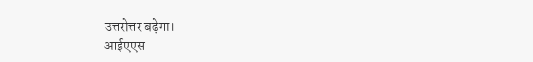उत्तरोत्तर बढ़ेगा।
आईएएस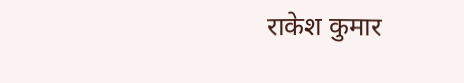राकेश कुमार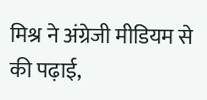मिश्र ने अंग्रेजी मीडियम से की पढ़ाई,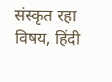संस्कृत रहा विषय, हिंदी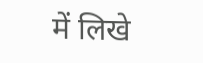में लिखे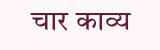चार काव्य